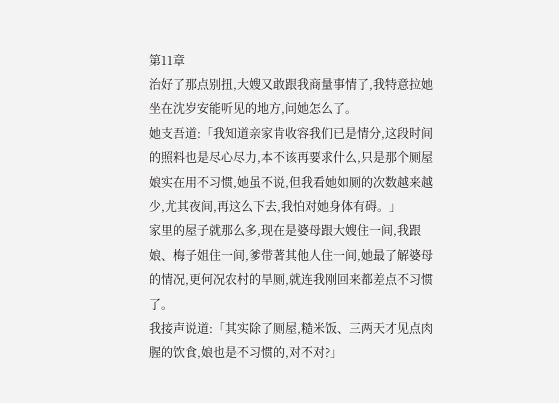第11章
治好了那点别扭,大嫂又敢跟我商量事情了,我特意拉她坐在沈岁安能听见的地方,问她怎么了。
她支吾道:「我知道亲家肯收容我们已是情分,这段时间的照料也是尽心尽力,本不该再要求什么,只是那个厕屋娘实在用不习惯,她虽不说,但我看她如厕的次数越来越少,尤其夜间,再这么下去,我怕对她身体有碍。」
家里的屋子就那么多,现在是婆母跟大嫂住一间,我跟娘、梅子姐住一间,爹带著其他人住一间,她最了解婆母的情况,更何况农村的旱厕,就连我刚回来都差点不习惯了。
我接声说道:「其实除了厕屋,糙米饭、三两天才见点肉腥的饮食,娘也是不习惯的,对不对?」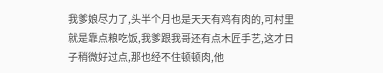我爹娘尽力了,头半个月也是天天有鸡有肉的,可村里就是靠点粮吃饭,我爹跟我哥还有点木匠手艺,这才日子稍微好过点,那也经不住顿顿肉,他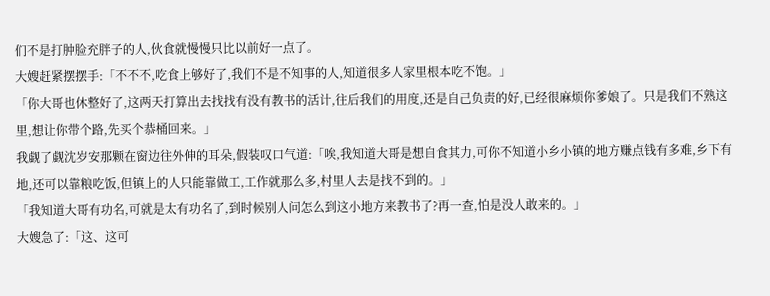们不是打肿脸充胖子的人,伙食就慢慢只比以前好一点了。
大嫂赶紧摆摆手:「不不不,吃食上够好了,我们不是不知事的人,知道很多人家里根本吃不饱。」
「你大哥也休整好了,这两天打算出去找找有没有教书的活计,往后我们的用度,还是自己负责的好,已经很麻烦你爹娘了。只是我们不熟这里,想让你带个路,先买个恭桶回来。」
我觑了觑沈岁安那颗在窗边往外伸的耳朵,假装叹口气道:「唉,我知道大哥是想自食其力,可你不知道小乡小镇的地方赚点钱有多难,乡下有地,还可以靠粮吃饭,但镇上的人只能靠做工,工作就那么多,村里人去是找不到的。」
「我知道大哥有功名,可就是太有功名了,到时候别人问怎么到这小地方来教书了?再一查,怕是没人敢来的。」
大嫂急了:「这、这可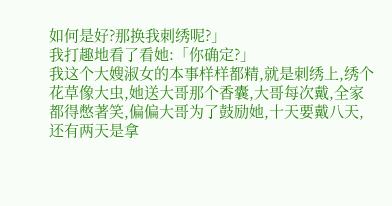如何是好?那换我刺绣呢?」
我打趣地看了看她:「你确定?」
我这个大嫂淑女的本事样样都精,就是刺绣上,绣个花草像大虫,她送大哥那个香囊,大哥每次戴,全家都得憋著笑,偏偏大哥为了鼓励她,十天要戴八天,还有两天是拿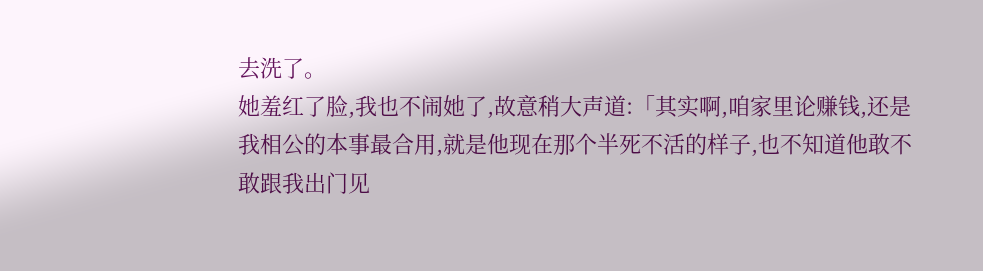去洗了。
她羞红了脸,我也不闹她了,故意稍大声道:「其实啊,咱家里论赚钱,还是我相公的本事最合用,就是他现在那个半死不活的样子,也不知道他敢不敢跟我出门见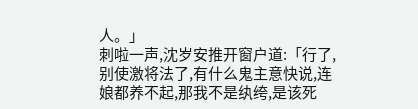人。」
刺啦一声,沈岁安推开窗户道:「行了,别使激将法了,有什么鬼主意快说,连娘都养不起,那我不是纨绔,是该死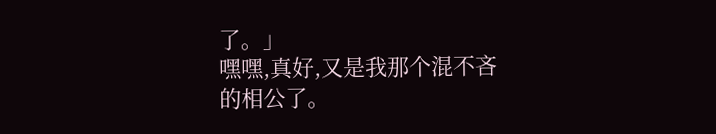了。」
嘿嘿,真好,又是我那个混不吝的相公了。